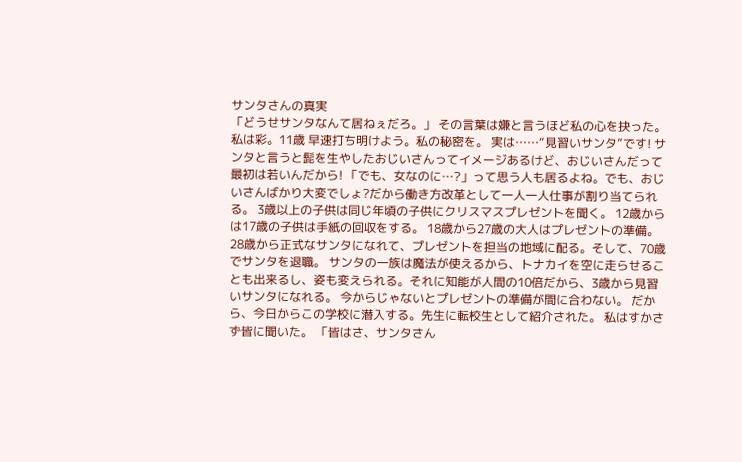サンタさんの真実
「どうせサンタなんて居ねぇだろ。」 その言葉は嫌と言うほど私の心を抉った。 私は彩。11歳 早速打ち明けよう。私の秘密を。 実は……“見習いサンタ”です! サンタと言うと髭を生やしたおじいさんってイメージあるけど、おじいさんだって最初は若いんだから! 「でも、女なのに…?」って思う人も居るよね。でも、おじいさんばかり大変でしょ?だから働き方改革として一人一人仕事が割り当てられる。 3歳以上の子供は同じ年頃の子供にクリスマスプレゼントを聞く。 12歳からは17歳の子供は手紙の回収をする。 18歳から27歳の大人はプレゼントの準備。 28歳から正式なサンタになれて、プレゼントを担当の地域に配る。そして、70歳でサンタを退職。 サンタの一族は魔法が使えるから、トナカイを空に走らせることも出来るし、姿も変えられる。それに知能が人間の10倍だから、3歳から見習いサンタになれる。 今からじゃないとプレゼントの準備が間に合わない。 だから、今日からこの学校に潜入する。先生に転校生として紹介された。 私はすかさず皆に聞いた。 「皆はさ、サンタさん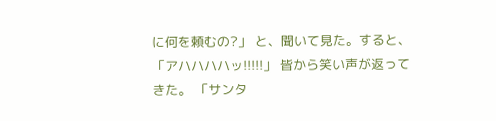に何を頼むの?」 と、聞いて見た。すると、 「アハハハハッ!!!!!」 皆から笑い声が返ってきた。 「サンタ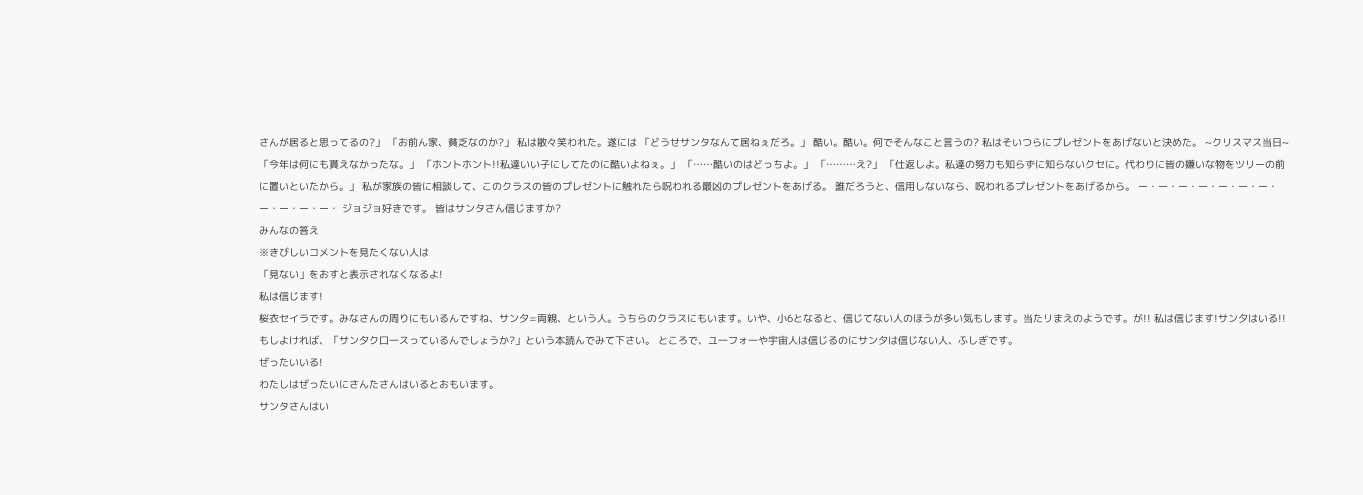さんが居ると思ってるの?」 「お前ん家、貧乏なのか?」 私は散々笑われた。遂には 「どうせサンタなんて居ねぇだろ。」 酷い。酷い。何でそんなこと言うの? 私はそいつらにプレゼントをあげないと決めた。 ~クリスマス当日~ 「今年は何にも貰えなかったな。」 「ホントホント!!私達いい子にしてたのに酷いよねぇ。」 「……酷いのはどっちよ。」 「………え?」 「仕返しよ。私達の努力も知らずに知らないクセに。代わりに皆の嫌いな物をツリーの前に置いといたから。」 私が家族の皆に相談して、このクラスの皆のプレゼントに触れたら呪われる最凶のプレゼントをあげる。 誰だろうと、信用しないなら、呪われるプレゼントをあげるから。 ー・ー・ー・ー・ー・ー・ー・ー・ー・ー・ー・ ジョジョ好きです。 皆はサンタさん信じますか?
みんなの答え
※きびしいコメントを見たくない人は
「見ない」をおすと表示されなくなるよ!
私は信じます!
桜衣セイラです。みなさんの周りにもいるんですね、サン夕=両親、という人。うちらのクラスにもいます。いや、小6となると、信じてない人のほうが多い気もします。当たリまえのようです。が!! 私は信じます!サン夕はいる!! もしよければ、「サン夕ク口一スっているんでしょうか?」という本読んでみて下さい。 ところで、ユ一フォ一や宇宙人は信じるのにサン夕は信じない人、ふしぎです。
ぜったいいる!
わたしはぜったいにさんたさんはいるとおもいます。
サンタさんはい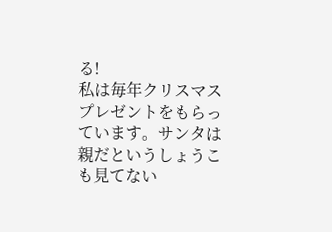る!
私は毎年クリスマスプレゼントをもらっています。サンタは親だというしょうこも見てない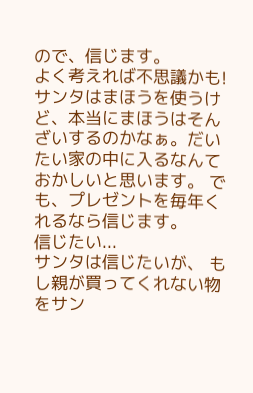ので、信じます。
よく考えれば不思議かも!
サンタはまほうを使うけど、本当にまほうはそんざいするのかなぁ。だいたい家の中に入るなんておかしいと思います。 でも、プレゼントを毎年くれるなら信じます。
信じたい...
サンタは信じたいが、 もし親が買ってくれない物をサン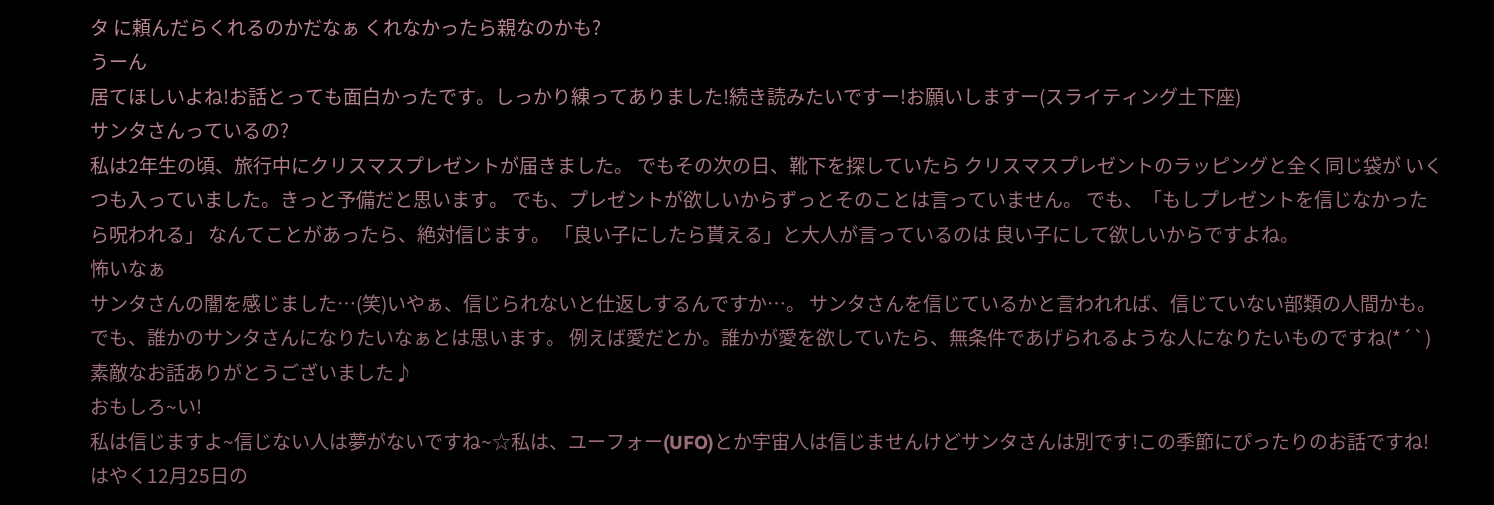タ に頼んだらくれるのかだなぁ くれなかったら親なのかも?
うーん
居てほしいよね!お話とっても面白かったです。しっかり練ってありました!続き読みたいですー!お願いしますー(スライティング土下座)
サンタさんっているの?
私は2年生の頃、旅行中にクリスマスプレゼントが届きました。 でもその次の日、靴下を探していたら クリスマスプレゼントのラッピングと全く同じ袋が いくつも入っていました。きっと予備だと思います。 でも、プレゼントが欲しいからずっとそのことは言っていません。 でも、「もしプレゼントを信じなかったら呪われる」 なんてことがあったら、絶対信じます。 「良い子にしたら貰える」と大人が言っているのは 良い子にして欲しいからですよね。
怖いなぁ
サンタさんの闇を感じました…(笑)いやぁ、信じられないと仕返しするんですか…。 サンタさんを信じているかと言われれば、信じていない部類の人間かも。でも、誰かのサンタさんになりたいなぁとは思います。 例えば愛だとか。誰かが愛を欲していたら、無条件であげられるような人になりたいものですね(*´`) 素敵なお話ありがとうございました♪
おもしろ~い!
私は信じますよ~信じない人は夢がないですね~☆私は、ユーフォー(UFO)とか宇宙人は信じませんけどサンタさんは別です!この季節にぴったりのお話ですね!はやく12月25日の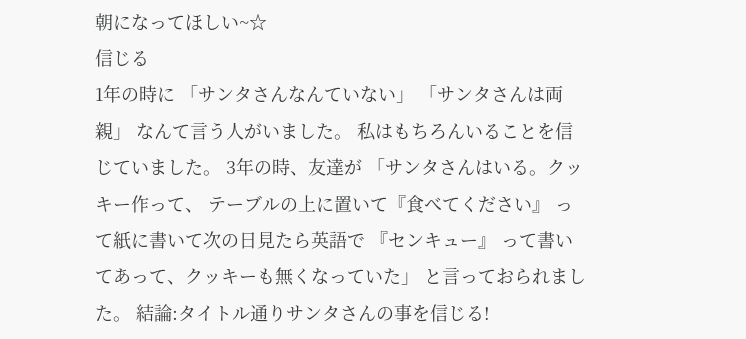朝になってほしい~☆
信じる
1年の時に 「サンタさんなんていない」 「サンタさんは両親」 なんて言う人がいました。 私はもちろんいることを信じていました。 3年の時、友達が 「サンタさんはいる。クッキー作って、 テーブルの上に置いて『食べてください』 って紙に書いて次の日見たら英語で 『センキュー』 って書いてあって、クッキーも無くなっていた」 と言っておられました。 結論:タイトル通りサンタさんの事を信じる!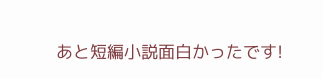あと短編小説面白かったです!